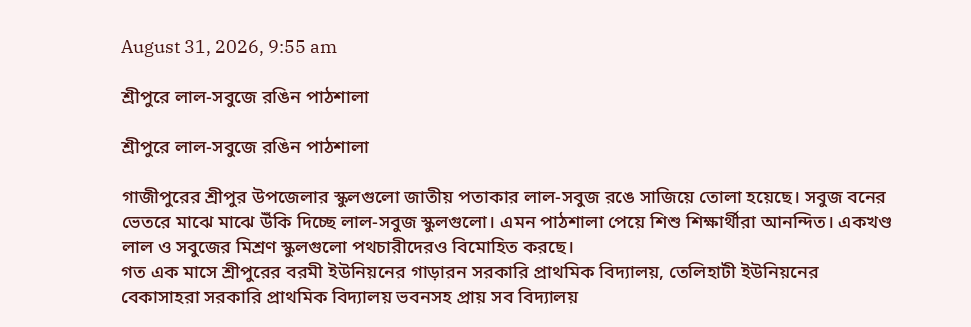August 31, 2026, 9:55 am

শ্রীপুরে লাল-সবুজে রঙিন পাঠশালা

শ্রীপুরে লাল-সবুজে রঙিন পাঠশালা

গাজীপুরের শ্রীপুর উপজেলার স্কুলগুলো জাতীয় পতাকার লাল-সবুজ রঙে সাজিয়ে তোলা হয়েছে। সবুজ বনের ভেতরে মাঝে মাঝে উঁকি দিচ্ছে লাল-সবুজ স্কুলগুলো। এমন পাঠশালা পেয়ে শিশু শিক্ষার্থীরা আনন্দিত। একখণ্ড লাল ও সবুজের মিশ্রণ স্কুলগুলো পথচারীদেরও বিমোহিত করছে।
গত এক মাসে শ্রীপুরের বরমী ইউনিয়নের গাড়ারন সরকারি প্রাথমিক বিদ্যালয়, তেলিহাটী ইউনিয়নের বেকাসাহরা সরকারি প্রাথমিক বিদ্যালয় ভবনসহ প্রায় সব বিদ্যালয়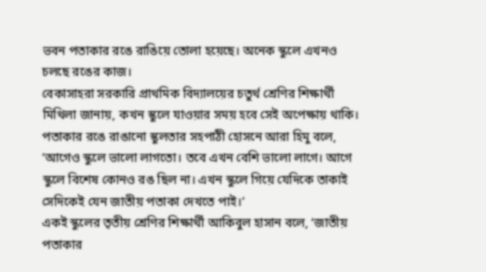ভবন পতাকার রঙে রাঙিয়ে তোলা হয়েছে। অনেক স্কুলে এখনও চলছে রঙের কাজ।
বেকাসাহরা সরকারি প্রাথমিক বিদ্যালয়ের চতুর্থ শ্রেণির শিক্ষার্থী মিথিলা জানায়, কখন স্কুলে যাওয়ার সময় হবে সেই অপেক্ষায় থাকি।
পতাকার রঙে রাঙানো স্কুলতার সহপাঠী হোসনে আরা হিমু বলে, ‘আগেও স্কুলে ভালো লাগতো। তবে এখন বেশি ভালো লাগে। আগে স্কুলে বিশেষ কোনও রঙ ছিল না। এখন স্কুলে গিয়ে যেদিকে তাকাই সেদিকেই যেন জাতীয় পতাকা দেখতে পাই।’
একই স্কুলের তৃতীয় শ্রেণির শিক্ষার্থী আকিবুল হাসান বলে, ‘জাতীয় পতাকার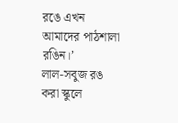রঙে এখন আমাদের পাঠশালা রঙিন।’
লাল-সবুজ রঙ করা স্কুলে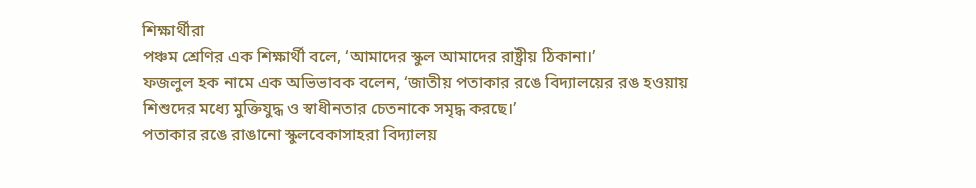শিক্ষার্থীরা
পঞ্চম শ্রেণির এক শিক্ষার্থী বলে, ‘আমাদের স্কুল আমাদের রাষ্ট্রীয় ঠিকানা।’
ফজলুল হক নামে এক অভিভাবক বলেন, ‘জাতীয় পতাকার রঙে বিদ্যালয়ের রঙ হওয়ায় শিশুদের মধ্যে মুক্তিযুদ্ধ ও স্বাধীনতার চেতনাকে সমৃদ্ধ করছে।’
পতাকার রঙে রাঙানো স্কুলবেকাসাহরা বিদ্যালয়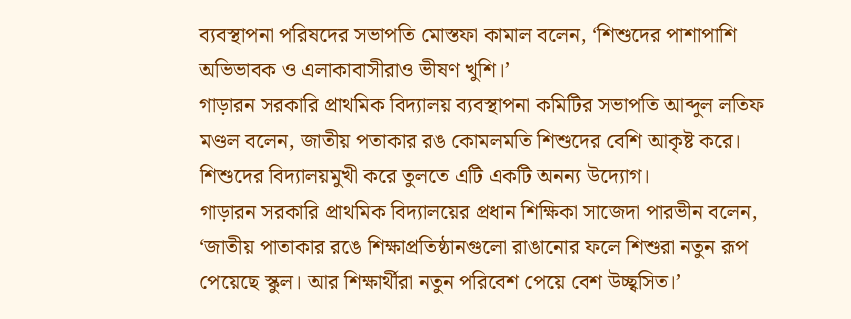ব্যবস্থাপনা পরিষদের সভাপতি মোস্তফা কামাল বলেন, ‘শিশুদের পাশাপাশি অভিভাবক ও এলাকাবাসীরাও ভীষণ খুশি।’
গাড়ারন সরকারি প্রাথমিক বিদ্যালয় ব্যবস্থাপনা কমিটির সভাপতি আব্দুল লতিফ মণ্ডল বলেন, জাতীয় পতাকার রঙ কোমলমতি শিশুদের বেশি আকৃষ্ট করে। শিশুদের বিদ্যালয়মুখী করে তুলতে এটি একটি অনন্য উদ্যোগ।
গাড়ারন সরকারি প্রাথমিক বিদ্যালয়ের প্রধান শিক্ষিকা সাজেদা পারভীন বলেন, ‘জাতীয় পাতাকার রঙে শিক্ষাপ্রতিষ্ঠানগুলো রাঙানোর ফলে শিশুরা নতুন রূপ পেয়েছে স্কুল। আর শিক্ষার্থীরা নতুন পরিবেশ পেয়ে বেশ উচ্ছ্বসিত।’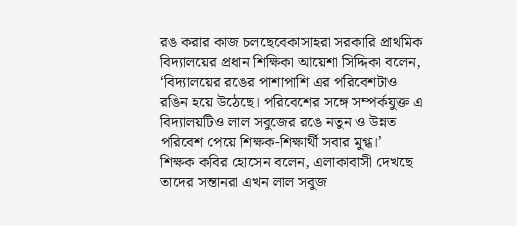রঙ করার কাজ চলছেবেকাসাহরা সরকারি প্রাথমিক বিদ্যালয়ের প্রধান শিক্ষিকা আয়েশা সিদ্দিকা বলেন, ‘বিদ্যালয়ের রঙের পাশাপাশি এর পরিবেশটাও রঙিন হয়ে উঠেছে। পরিবেশের সঙ্গে সম্পর্কযুক্ত এ বিদ্যালয়টিও লাল সবুজের রঙে নতুন ও উন্নত পরিবেশ পেয়ে শিক্ষক-শিক্ষার্থী সবার মুগ্ধ।’
শিক্ষক কবির হোসেন বলেন, এলাকাবাসী দেখছে তাদের সন্তানরা এখন লাল সবুজ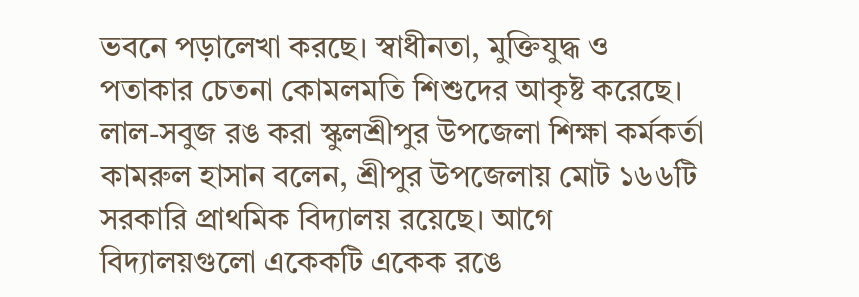ভবনে পড়ালেখা করছে। স্বাধীনতা, মুক্তিযুদ্ধ ও পতাকার চেতনা কোমলমতি শিশুদের আকৃষ্ট করেছে।
লাল-সবুজ রঙ করা স্কুলশ্রীপুর উপজেলা শিক্ষা কর্মকর্তা কামরুল হাসান বলেন, শ্রীপুর উপজেলায় মোট ১৬৬টি সরকারি প্রাথমিক বিদ্যালয় রয়েছে। আগে বিদ্যালয়গুলো একেকটি একেক রঙে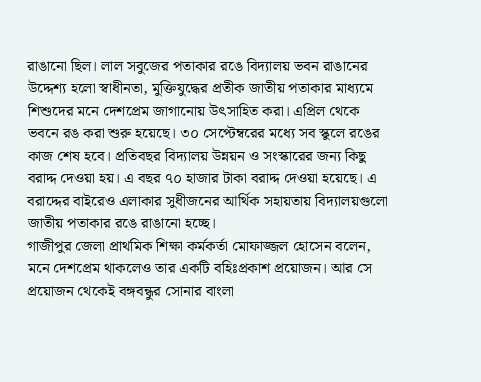রাঙানো ছিল। লাল সবুজের পতাকার রঙে বিদ্যালয় ভবন রাঙানের উদ্দেশ্য হলো স্বাধীনতা, মুক্তিযুদ্ধের প্রতীক জাতীয় পতাকার মাধ্যমে শিশুদের মনে দেশপ্রেম জাগানোয় উৎসাহিত করা। এপ্রিল থেকে ভবনে রঙ করা শুরু হয়েছে। ৩০ সেপ্টেম্বরের মধ্যে সব স্কুলে রঙের কাজ শেষ হবে। প্রতিবছর বিদ্যালয় উন্নয়ন ও সংস্কারের জন্য কিছু বরাদ্দ দেওয়া হয়। এ বছর ৭০ হাজার টাকা বরাদ্দ দেওয়া হয়েছে। এ বরাদ্দের বাইরেও এলাকার সুধীজনের আর্থিক সহায়তায় বিদ্যালয়গুলো জাতীয় পতাকার রঙে রাঙানো হচ্ছে।
গাজীপুর জেলা প্রাথমিক শিক্ষা কর্মকর্তা মোফাজ্জল হোসেন বলেন, মনে দেশপ্রেম থাকলেও তার একটি বহিঃপ্রকাশ প্রয়োজন। আর সে প্রয়োজন থেকেই বঙ্গবন্ধুর সোনার বাংলা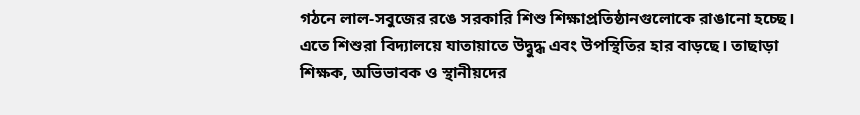গঠনে লাল-সবুজের রঙে সরকারি শিশু শিক্ষাপ্রতিষ্ঠানগুলোকে রাঙানো হচ্ছে। এতে শিশুরা বিদ্যালয়ে যাতায়াতে উদ্বুদ্ধ এবং উপস্থিতির হার বাড়ছে। তাছাড়া শিক্ষক, অভিভাবক ও স্থানীয়দের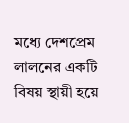মধ্যে দেশপ্রেম লালনের একটি বিষয় স্থায়ী হয়ে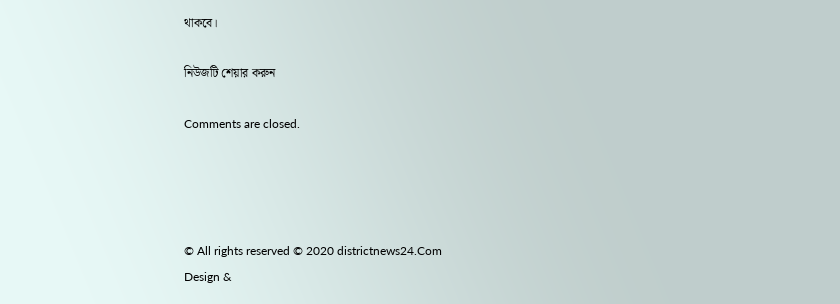থাকবে।

নিউজটি শেয়ার করুন

Comments are closed.




© All rights reserved © 2020 districtnews24.Com
Design &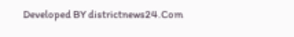Developed BY districtnews24.Com